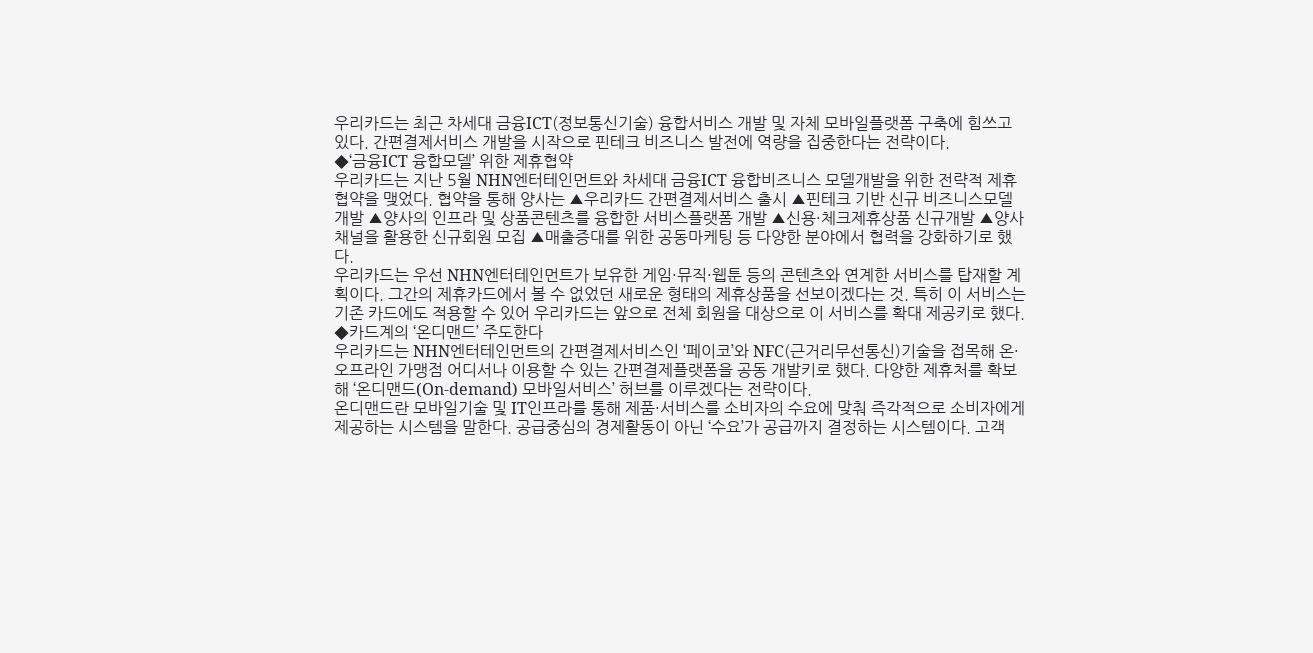우리카드는 최근 차세대 금융ICT(정보통신기술) 융합서비스 개발 및 자체 모바일플랫폼 구축에 힘쓰고 있다. 간편결제서비스 개발을 시작으로 핀테크 비즈니스 발전에 역량을 집중한다는 전략이다.
◆‘금융ICT 융합모델’ 위한 제휴협약
우리카드는 지난 5월 NHN엔터테인먼트와 차세대 금융ICT 융합비즈니스 모델개발을 위한 전략적 제휴협약을 맺었다. 협약을 통해 양사는 ▲우리카드 간편결제서비스 출시 ▲핀테크 기반 신규 비즈니스모델 개발 ▲양사의 인프라 및 상품콘텐츠를 융합한 서비스플랫폼 개발 ▲신용·체크제휴상품 신규개발 ▲양사 채널을 활용한 신규회원 모집 ▲매출증대를 위한 공동마케팅 등 다양한 분야에서 협력을 강화하기로 했다.
우리카드는 우선 NHN엔터테인먼트가 보유한 게임·뮤직·웹툰 등의 콘텐츠와 연계한 서비스를 탑재할 계획이다. 그간의 제휴카드에서 볼 수 없었던 새로운 형태의 제휴상품을 선보이겠다는 것. 특히 이 서비스는 기존 카드에도 적용할 수 있어 우리카드는 앞으로 전체 회원을 대상으로 이 서비스를 확대 제공키로 했다.
◆카드계의 ‘온디맨드’ 주도한다
우리카드는 NHN엔터테인먼트의 간편결제서비스인 ‘페이코’와 NFC(근거리무선통신)기술을 접목해 온·오프라인 가맹점 어디서나 이용할 수 있는 간편결제플랫폼을 공동 개발키로 했다. 다양한 제휴처를 확보해 ‘온디맨드(On-demand) 모바일서비스’ 허브를 이루겠다는 전략이다.
온디맨드란 모바일기술 및 IT인프라를 통해 제품·서비스를 소비자의 수요에 맞춰 즉각적으로 소비자에게 제공하는 시스템을 말한다. 공급중심의 경제활동이 아닌 ‘수요’가 공급까지 결정하는 시스템이다. 고객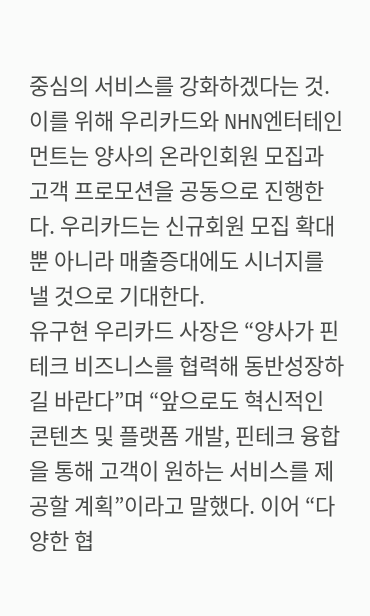중심의 서비스를 강화하겠다는 것.
이를 위해 우리카드와 NHN엔터테인먼트는 양사의 온라인회원 모집과 고객 프로모션을 공동으로 진행한다. 우리카드는 신규회원 모집 확대뿐 아니라 매출증대에도 시너지를 낼 것으로 기대한다.
유구현 우리카드 사장은 “양사가 핀테크 비즈니스를 협력해 동반성장하길 바란다”며 “앞으로도 혁신적인 콘텐츠 및 플랫폼 개발, 핀테크 융합을 통해 고객이 원하는 서비스를 제공할 계획”이라고 말했다. 이어 “다양한 협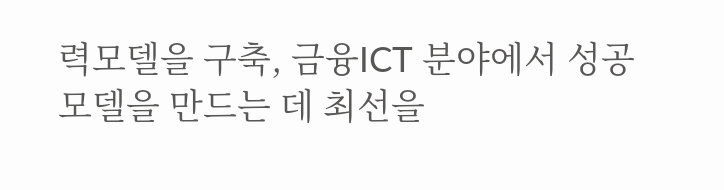력모델을 구축, 금융ICT 분야에서 성공모델을 만드는 데 최선을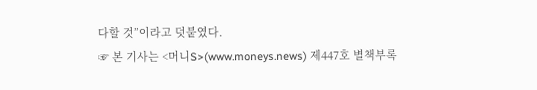다할 것”이라고 덧붙였다.
☞ 본 기사는 <머니S>(www.moneys.news) 제447호 별책부록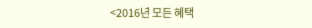<2016년 모든 혜택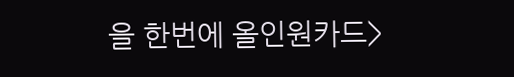을 한번에 올인원카드>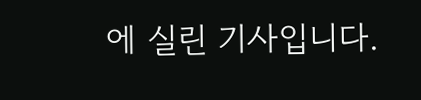에 실린 기사입니다.